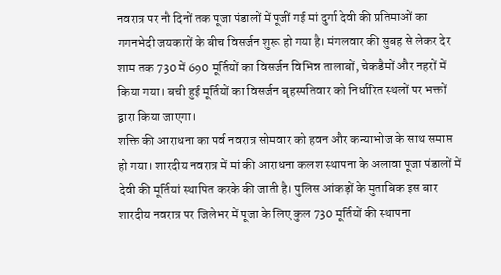नवरात्र पर नौ दिनों तक पूजा पंडालों में पूजीं गई मां दुर्गा देवी की प्रतिमाओं का गगनभेदी जयकारों के बीच विसर्जन शुरू हो गया है। मंगलवार की सुबह से लेकर देर शाम तक 730 में 690 मूर्तियों का विसर्जन विभिन्न तालाबों, चेकडैमों और नहरों में किया गया। बची हुई मूर्तियों का विसर्जन बृहस्पतिवार को निर्धारित स्थलों पर भक्तों द्वारा किया जाएगा।
शक्ति की आराधना का पर्व नवरात्र सोमवार को हवन और कन्याभोज के साथ समाप्त हो गया। शारदीय नवरात्र में मां की आराधना कलश स्थापना के अलावा पूजा पंडालों में देवी की मूर्तियां स्थापित करके की जाती है। पुलिस आंकड़ों के मुताबिक इस बार शारदीय नवरात्र पर जिलेभर में पूजा के लिए कुल 730 मूर्तियों की स्थापना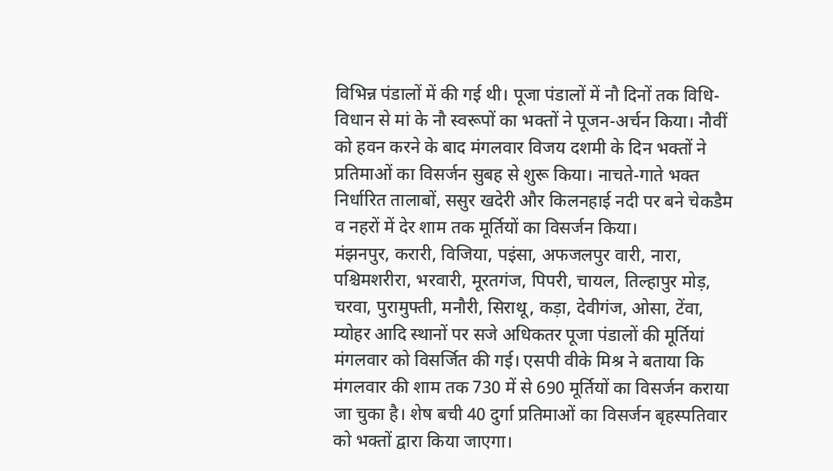विभिन्न पंडालों में की गई थी। पूजा पंडालों में नौ दिनों तक विधि-विधान से मां के नौ स्वरूपों का भक्तों ने पूजन-अर्चन किया। नौवीं को हवन करने के बाद मंगलवार विजय दशमी के दिन भक्तों ने प्रतिमाओं का विसर्जन सुबह से शुरू किया। नाचते-गाते भक्त निर्धारित तालाबों, ससुर खदेरी और किलनहाई नदी पर बने चेकडैम व नहरों में देर शाम तक मूर्तियों का विसर्जन किया।
मंझनपुर, करारी, विजिया, पइंसा, अफजलपुर वारी, नारा, पश्चिमशरीरा, भरवारी, मूरतगंज, पिपरी, चायल, तिल्हापुर मोड़, चरवा, पुरामुफ्ती, मनौरी, सिराथू, कड़ा, देवीगंज, ओसा, टेंवा, म्योहर आदि स्थानों पर सजे अधिकतर पूजा पंडालों की मूर्तियां मंगलवार को विसर्जित की गई। एसपी वीके मिश्र ने बताया कि मंगलवार की शाम तक 730 में से 690 मूर्तियों का विसर्जन कराया जा चुका है। शेष बची 40 दुर्गा प्रतिमाओं का विसर्जन बृहस्पतिवार को भक्तों द्वारा किया जाएगा।